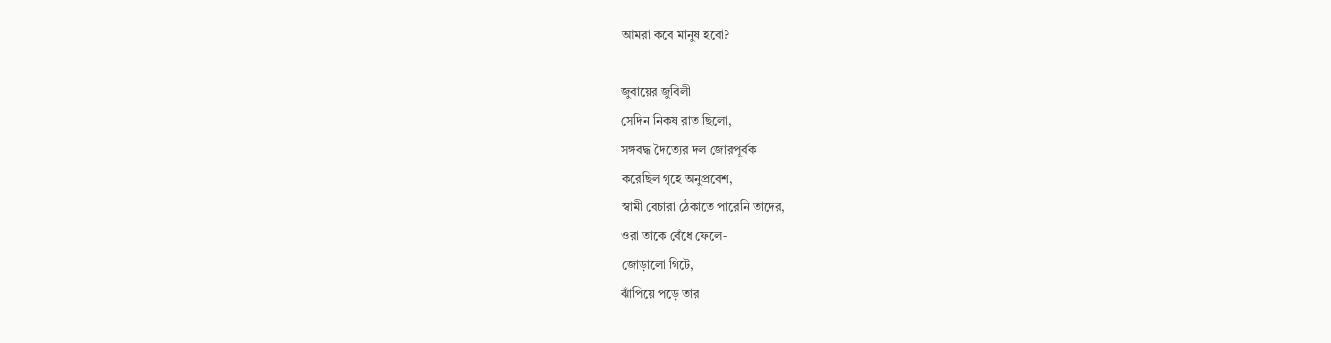আমরা কবে মানুষ হবো?

জুবায়ের জুবিলী
সেদিন নিকষ রাত ছিলো,
সঙ্গবদ্ধ দৈত্যের দল জোরপূর্বক
করেছিল গৃহে অনুপ্রবেশ,
স্বামী বেচারা ঠেকাতে পারেনি তাদের,
ওরা তাকে বেঁধে ফেলে-
জোড়ালো গিটে,
ঝাঁপিয়ে পড়ে তার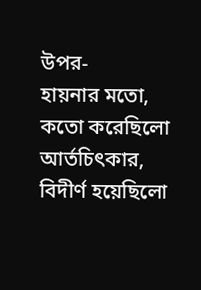উপর-
হায়নার মতো,
কতো করেছিলো আর্তচিৎকার,
বিদীর্ণ হয়েছিলো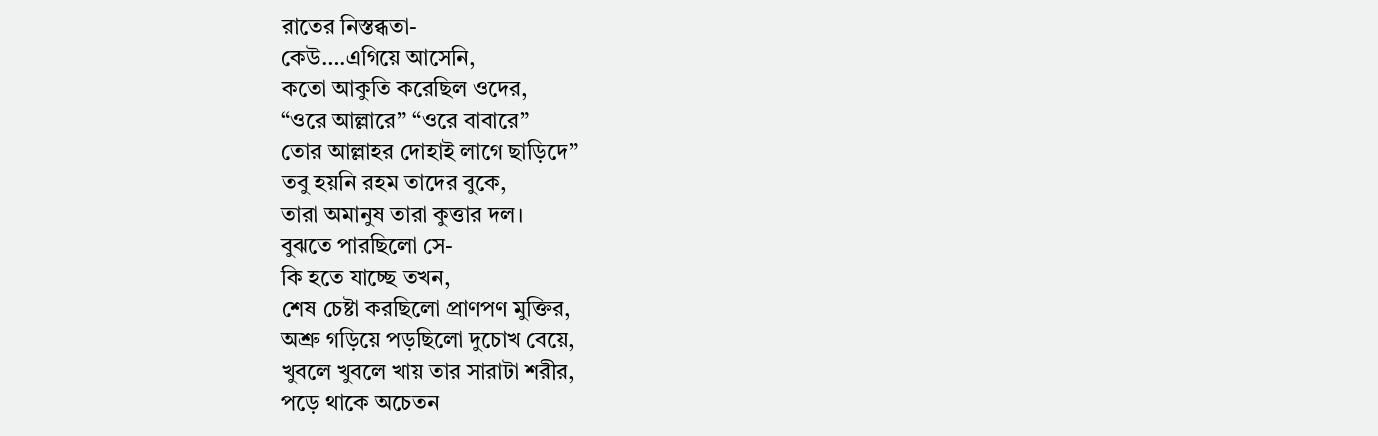রাতের নিস্তব্ধতা-
কেউ….এগিয়ে আসেনি,
কতো আকুতি করেছিল ওদের,
“ওরে আল্লারে” “ওরে বাবারে”
তোর আল্লাহর দোহাই লাগে ছাড়িদে”
তবু হয়নি রহম তাদের বুকে,
তারা অমানুষ তারা কুত্তার দল।
বুঝতে পারছিলো সে-
কি হতে যাচ্ছে তখন,
শেষ চেষ্টা করছিলো প্রাণপণ মুক্তির,
অশ্রু গড়িয়ে পড়ছিলো দুচোখ বেয়ে,
খুবলে খুবলে খায় তার সারাটা শরীর,
পড়ে থাকে অচেতন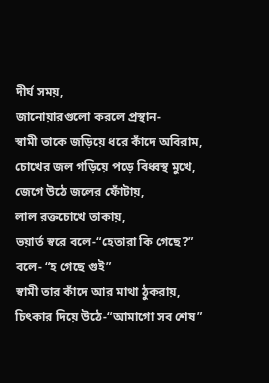দীর্ঘ সময়,
জানোয়ারগুলো করলে প্রস্থান-
স্বামী তাকে জড়িয়ে ধরে কাঁদে অবিরাম,
চোখের জল গড়িয়ে পড়ে বিধ্বস্থ মুখে,
জেগে উঠে জলের ফোঁটায়,
লাল রক্তচোখে তাকায়,
ভয়ার্ত স্বরে বলে-“হেতারা কি গেছে?”
বলে- “হ গেছে গুই”
স্বামী তার কাঁদে আর মাথা ঠুকরায়,
চিৎকার দিয়ে উঠে-“আমাগো সব শেষ”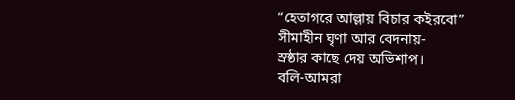“হেতাগরে আল্লায় বিচার কইরবো”
সীমাহীন ঘৃণা আর বেদনায়-
স্রষ্ঠার কাছে দেয় অভিশাপ।
বলি-আমরা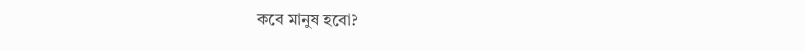কবে মানুষ হবো?